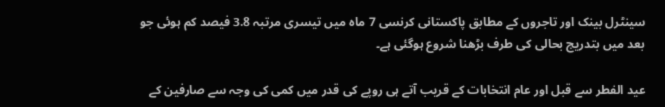سینٹرل بینک اور تاجروں کے مطابق پاکستانی کرنسی 7 ماہ میں تیسری مرتبہ 3.8 فیصد کم ہوئی جو بعد میں بتدریج بحالی کی طرف بڑھنا شروع ہوگئی ہے۔

عید الفطر سے قبل اور عام انتخابات کے قریب آتے ہی روپے کی قدر میں کمی کی وجہ سے صارفین کے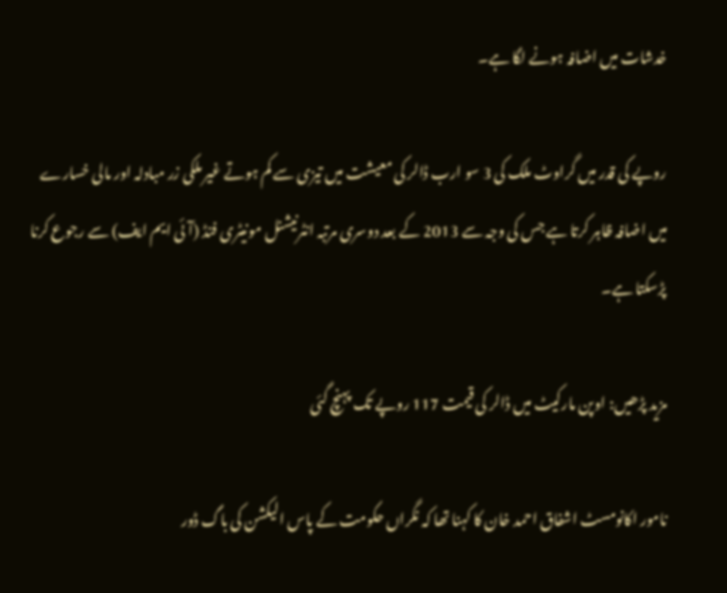خدشات میں اضافہ ہونے لگا ہے۔

روپے کی قدر میں گراوٹ ملک کی 3 سو ارب ڈالر کی معیشت میں تیزی سے کم ہوتے غیر ملکی زر مبادلہ اور مالی خسارے میں اضافہ ظاہر کرتا ہے جس کی وجہ سے 2013 کے بعد دوسری مرتبہ انٹرنیشنل مونیٹری فنڈ (آئی ایم ایف) سے رجوع کرنا پڑسکتا ہے۔

مزید پڑھیں: اوپن مارکیٹ میں ڈالر کی قیمت 117 روپے تک پہنچ گئی

نامور اکانومسٹ اشفاق احمد خان کا کہنا تھا کہ نگراں حکومت کے پاس الیکشن کی باگ ڈور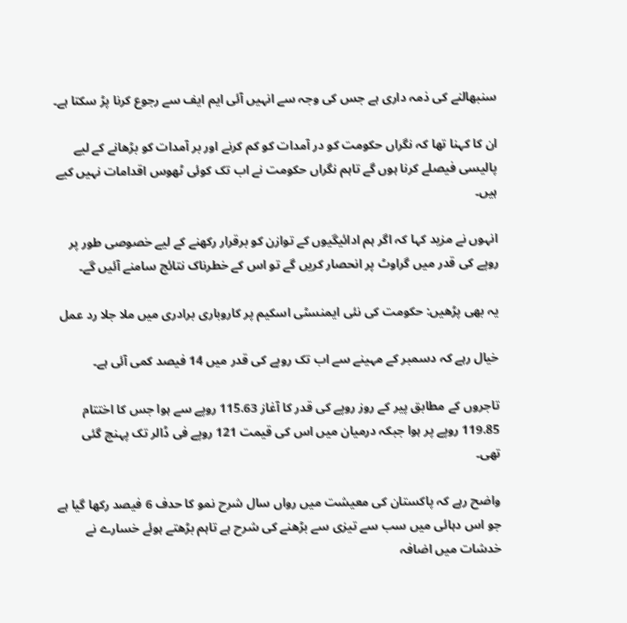سنبھالنے کی ذمہ داری ہے جس کی وجہ سے انہیں آئی ایم ایف سے رجوع کرنا پڑ سکتا ہے۔

ان کا کہنا تھا کہ نگراں حکومت کو در آمدات کو کم کرنے اور بر آمدات کو بڑھانے کے لیے پالیسی فیصلے کرنا ہوں گے تاہم نگراں حکومت نے اب تک کوئی ٹھوس اقدامات نہیں کیے ہیں۔

انہوں نے مزید کہا کہ اگر ہم ادائیگیوں کے توازن کو برقرار رکھنے کے لیے خصوصی طور پر روپے کی قدر میں گراوٹ پر انحصار کریں گے تو اس کے خطرناک نتائج سامنے آئیں گے۔

یہ بھی پڑھیں: حکومت کی نئی ایمنسٹی اسکیم پر کاروباری برادری میں ملا جلا رد عمل

خیال رہے کہ دسمبر کے مہینے سے اب تک روپے کی قدر میں 14 فیصد کمی آئی ہے۔

تاجروں کے مطابق پیر کے روز روپے کی قدر کا آغاز 115.63 روپے سے ہوا جس کا اختتام 119.85 روپے پر ہوا جبکہ درمیان میں اس کی قیمت 121 روپے فی ڈالر تک پہنچ گئی تھی۔

واضح رہے کہ پاکستان کی معیشت میں رواں سال شرح نمو کا حدف 6 فیصد رکھا گیا ہے جو اس دہائی میں سب سے تیزی سے بڑھنے کی شرح ہے تاہم بڑھتے ہوئے خسارے نے خدشات میں اضافہ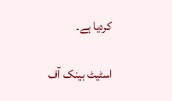کردیا ہے۔

اسٹیٹ بینک آف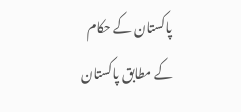پاکستان کے حکام کے مطابق پاکستان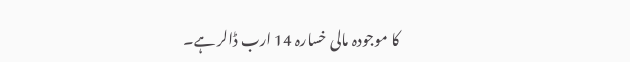کا موجودہ مالی خسارہ 14 ارب ڈالر ہے۔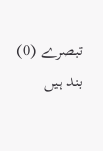تبصرے (0) بند ہیں